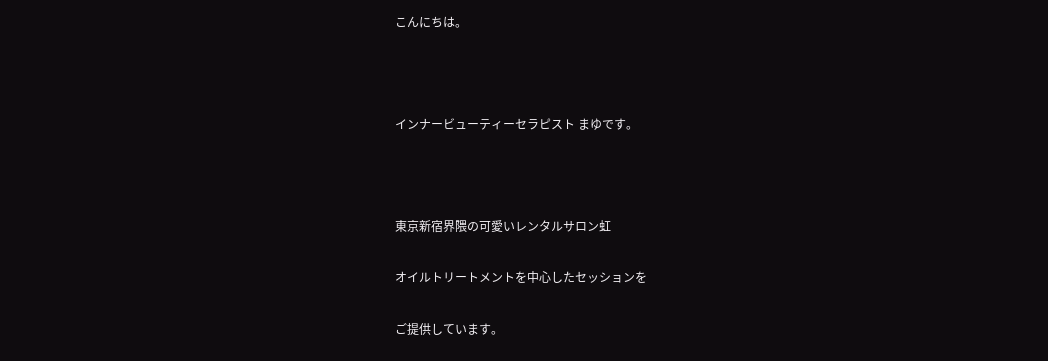こんにちは。



インナービューティーセラピスト まゆです。



東京新宿界隈の可愛いレンタルサロン虹

オイルトリートメントを中心したセッションを

ご提供しています。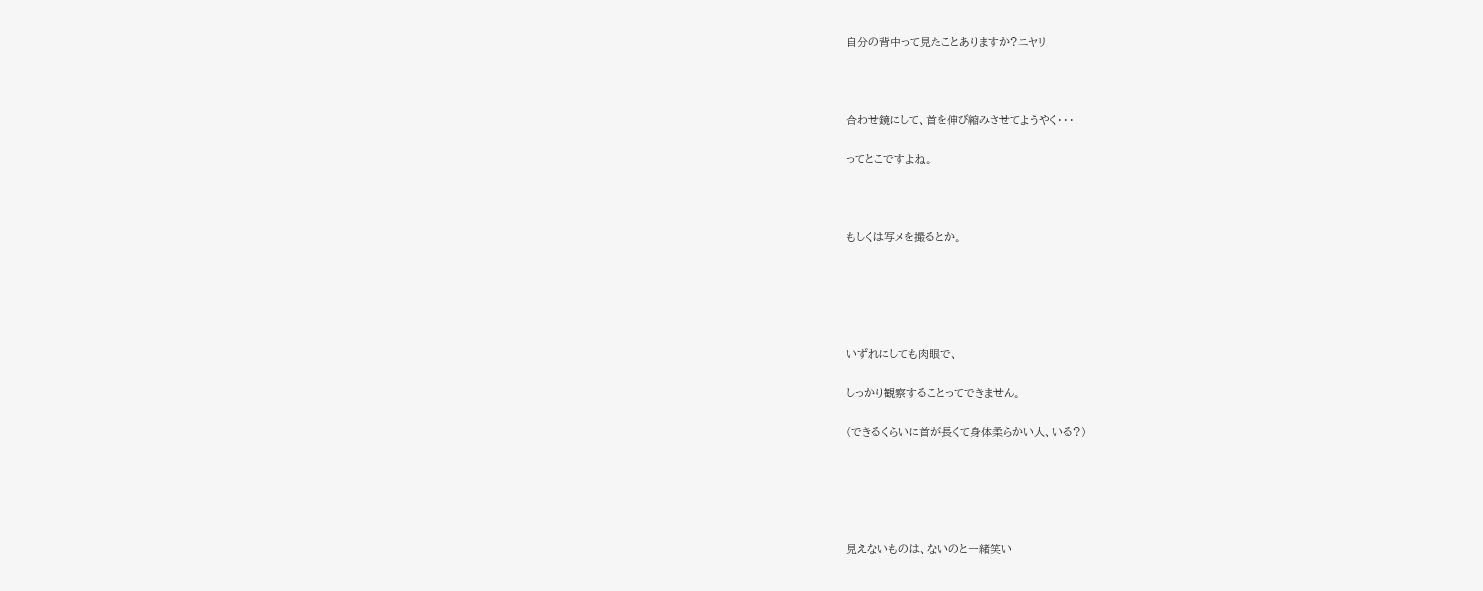自分の背中って見たことありますか?ニヤリ



合わせ鏡にして、首を伸び縮みさせてようやく・・・

ってとこですよね。



もしくは写メを撮るとか。





いずれにしても肉眼で、

しっかり観察することってできません。

(できるくらいに首が長くて身体柔らかい人、いる?)





見えないものは、ないのと一緒笑い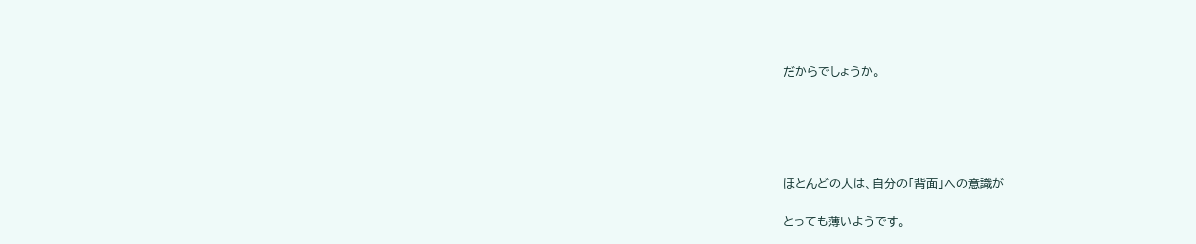だからでしょうか。





ほとんどの人は、自分の「背面」への意識が

とっても薄いようです。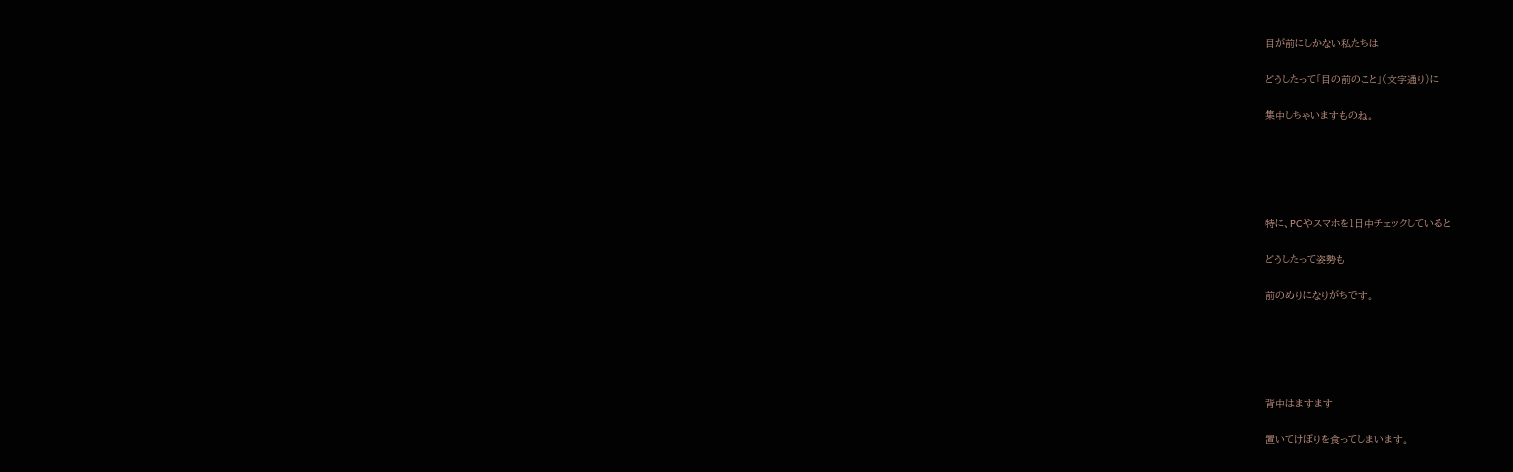目が前にしかない私たちは

どうしたって「目の前のこと」(文字通り)に

集中しちゃいますものね。





特に、PCやスマホを1日中チェックしていると

どうしたって姿勢も

前のめりになりがちです。





背中はますます

置いてけぼりを食ってしまいます。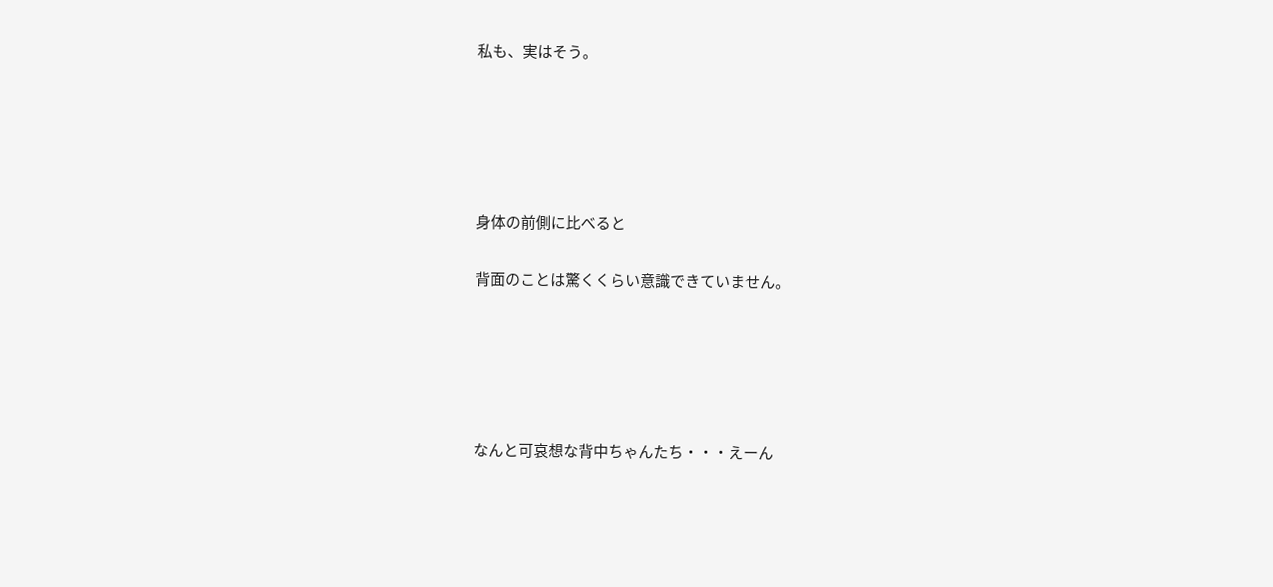私も、実はそう。





身体の前側に比べると

背面のことは驚くくらい意識できていません。





なんと可哀想な背中ちゃんたち・・・えーん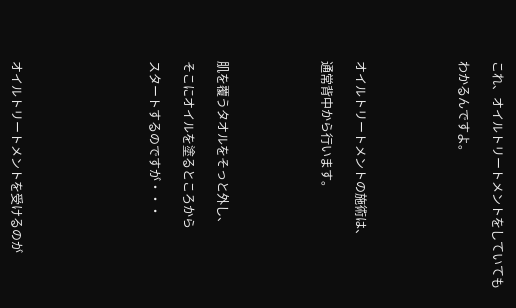これ、オイルトリートメントをしていても

わかるんですよ。





オイルトリートメントの施術は、

通常背中から行います。





肌を覆うタオルをそっと外し、

そこにオイルを塗るところから

スタートするのですが・・・







オイルトリートメントを受けるのが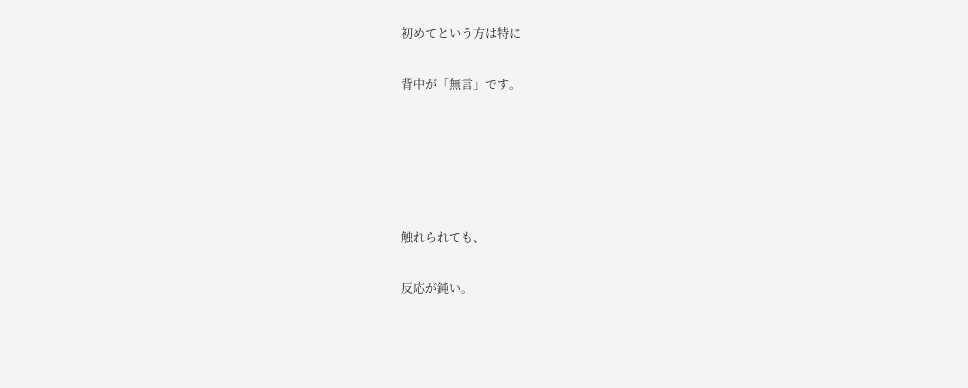初めてという方は特に

背中が「無言」です。





触れられても、

反応が鈍い。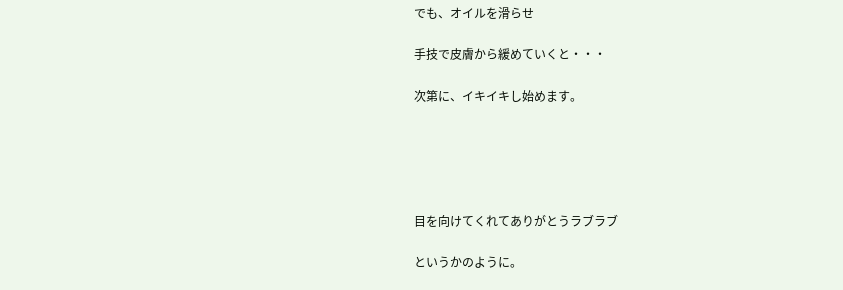でも、オイルを滑らせ

手技で皮膚から緩めていくと・・・

次第に、イキイキし始めます。





目を向けてくれてありがとうラブラブ

というかのように。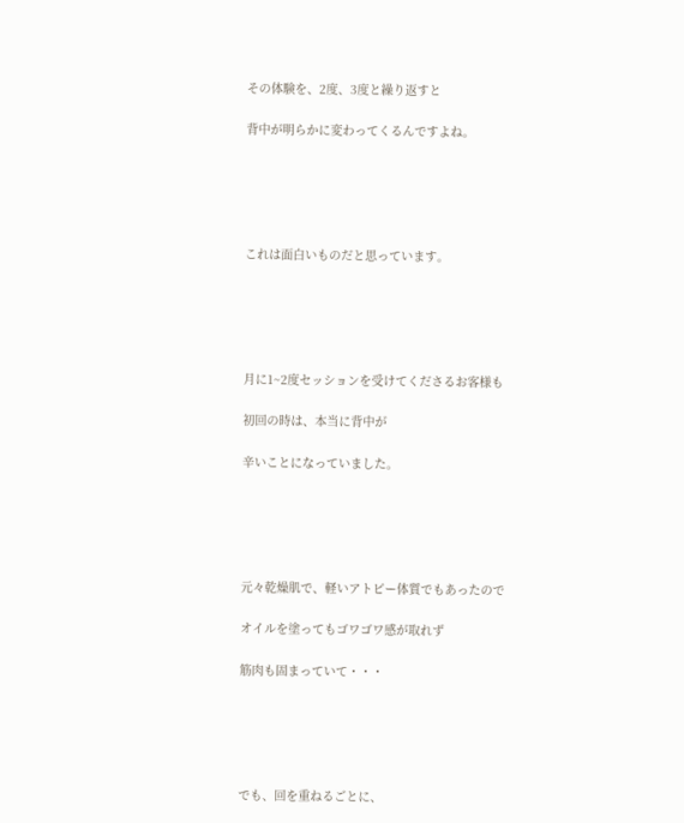その体験を、2度、3度と繰り返すと

背中が明らかに変わってくるんですよね。





これは面白いものだと思っています。





月に1~2度セッションを受けてくださるお客様も

初回の時は、本当に背中が

辛いことになっていました。





元々乾燥肌で、軽いアトピー体質でもあったので

オイルを塗ってもゴワゴワ感が取れず

筋肉も固まっていて・・・





でも、回を重ねるごとに、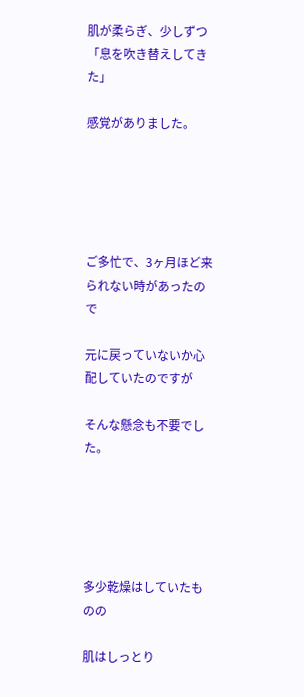肌が柔らぎ、少しずつ「息を吹き替えしてきた」

感覚がありました。





ご多忙で、3ヶ月ほど来られない時があったので

元に戻っていないか心配していたのですが

そんな懸念も不要でした。





多少乾燥はしていたものの

肌はしっとり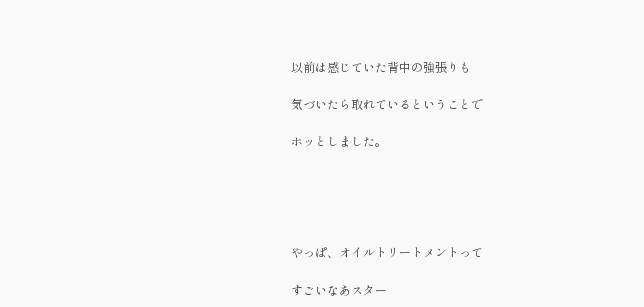以前は感じていた背中の強張りも

気づいたら取れているということで

ホッとしました。





やっぱ、オイルトリートメントって

すごいなあスター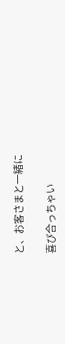と、お客さまと一緒に

喜び合っちゃい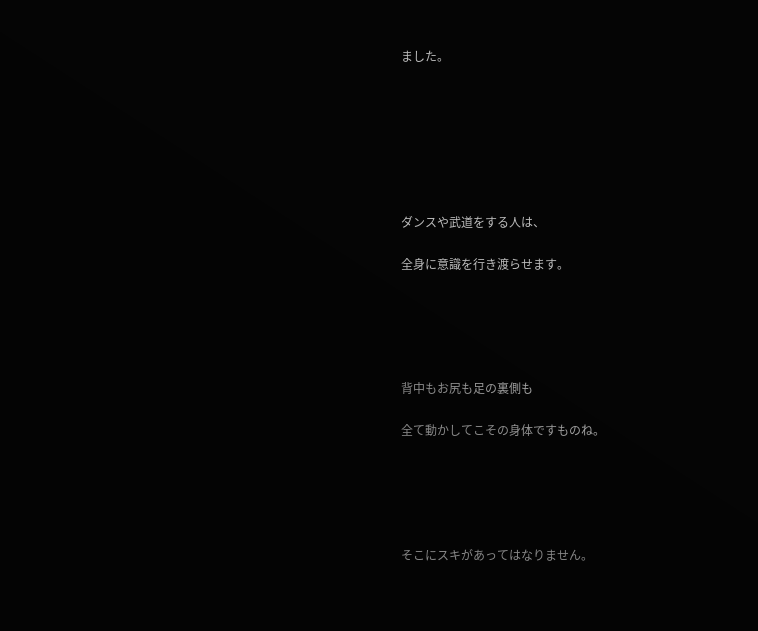ました。







ダンスや武道をする人は、

全身に意識を行き渡らせます。





背中もお尻も足の裏側も

全て動かしてこその身体ですものね。





そこにスキがあってはなりません。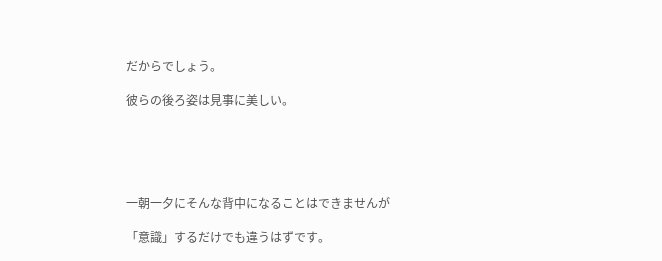だからでしょう。

彼らの後ろ姿は見事に美しい。





一朝一夕にそんな背中になることはできませんが

「意識」するだけでも違うはずです。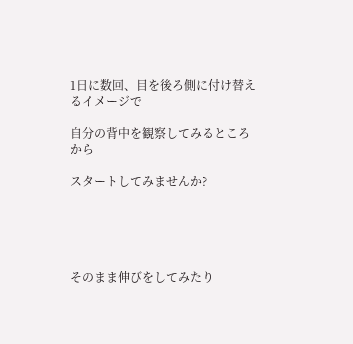1日に数回、目を後ろ側に付け替えるイメージで

自分の背中を観察してみるところから

スタートしてみませんか?





そのまま伸びをしてみたり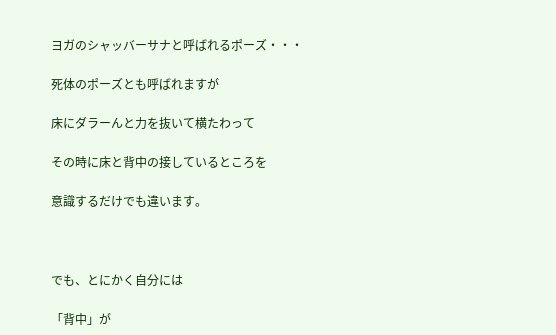ヨガのシャッバーサナと呼ばれるポーズ・・・

死体のポーズとも呼ばれますが

床にダラーんと力を抜いて横たわって

その時に床と背中の接しているところを

意識するだけでも違います。



でも、とにかく自分には

「背中」が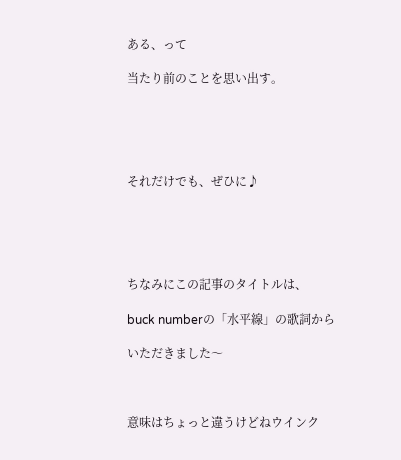ある、って

当たり前のことを思い出す。





それだけでも、ぜひに♪





ちなみにこの記事のタイトルは、

buck numberの「水平線」の歌詞から

いただきました〜



意味はちょっと違うけどねウインク